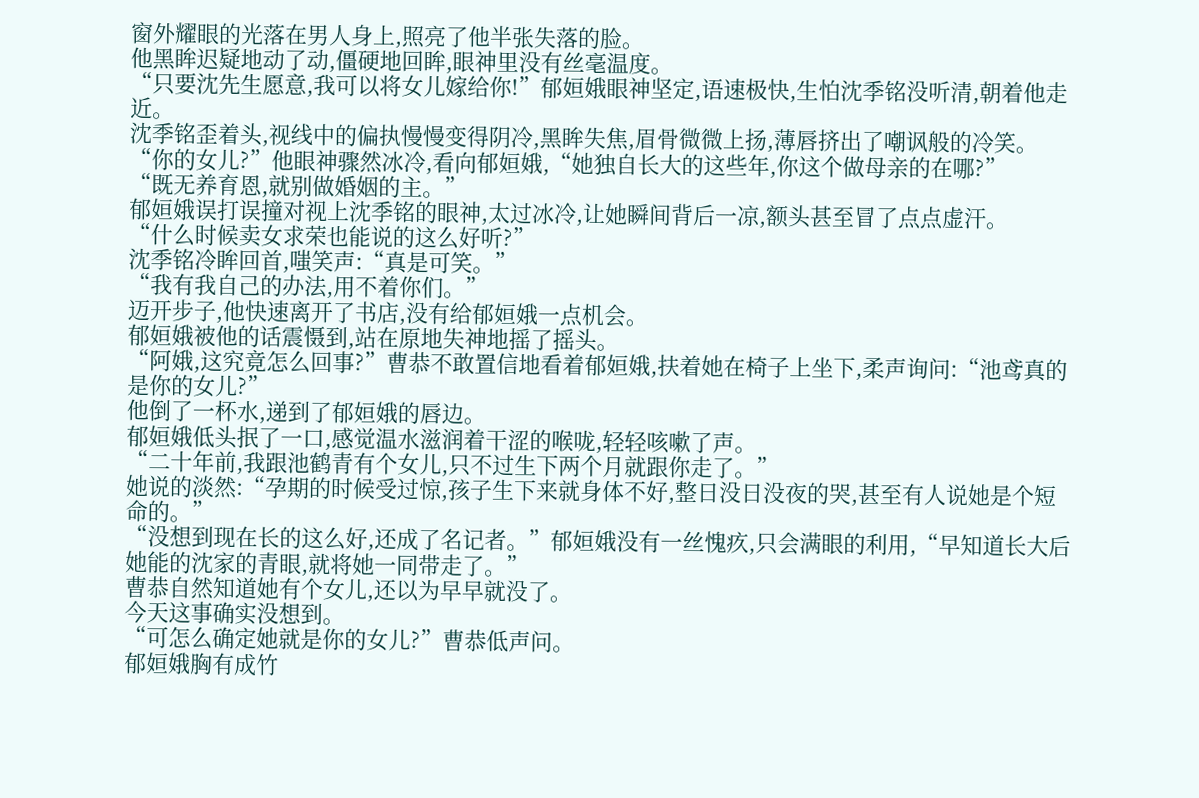窗外耀眼的光落在男人身上,照亮了他半张失落的脸。
他黑眸迟疑地动了动,僵硬地回眸,眼神里没有丝毫温度。
“只要沈先生愿意,我可以将女儿嫁给你!”郁姮娥眼神坚定,语速极快,生怕沈季铭没听清,朝着他走近。
沈季铭歪着头,视线中的偏执慢慢变得阴冷,黑眸失焦,眉骨微微上扬,薄唇挤出了嘲讽般的冷笑。
“你的女儿?”他眼神骤然冰冷,看向郁姮娥,“她独自长大的这些年,你这个做母亲的在哪?”
“既无养育恩,就别做婚姻的主。”
郁姮娥误打误撞对视上沈季铭的眼神,太过冰冷,让她瞬间背后一凉,额头甚至冒了点点虚汗。
“什么时候卖女求荣也能说的这么好听?”
沈季铭冷眸回首,嗤笑声:“真是可笑。”
“我有我自己的办法,用不着你们。”
迈开步子,他快速离开了书店,没有给郁姮娥一点机会。
郁姮娥被他的话震慑到,站在原地失神地摇了摇头。
“阿娥,这究竟怎么回事?”曹恭不敢置信地看着郁姮娥,扶着她在椅子上坐下,柔声询问:“池鸢真的是你的女儿?”
他倒了一杯水,递到了郁姮娥的唇边。
郁姮娥低头抿了一口,感觉温水滋润着干涩的喉咙,轻轻咳嗽了声。
“二十年前,我跟池鹤青有个女儿,只不过生下两个月就跟你走了。”
她说的淡然:“孕期的时候受过惊,孩子生下来就身体不好,整日没日没夜的哭,甚至有人说她是个短命的。”
“没想到现在长的这么好,还成了名记者。”郁姮娥没有一丝愧疚,只会满眼的利用,“早知道长大后她能的沈家的青眼,就将她一同带走了。”
曹恭自然知道她有个女儿,还以为早早就没了。
今天这事确实没想到。
“可怎么确定她就是你的女儿?”曹恭低声问。
郁姮娥胸有成竹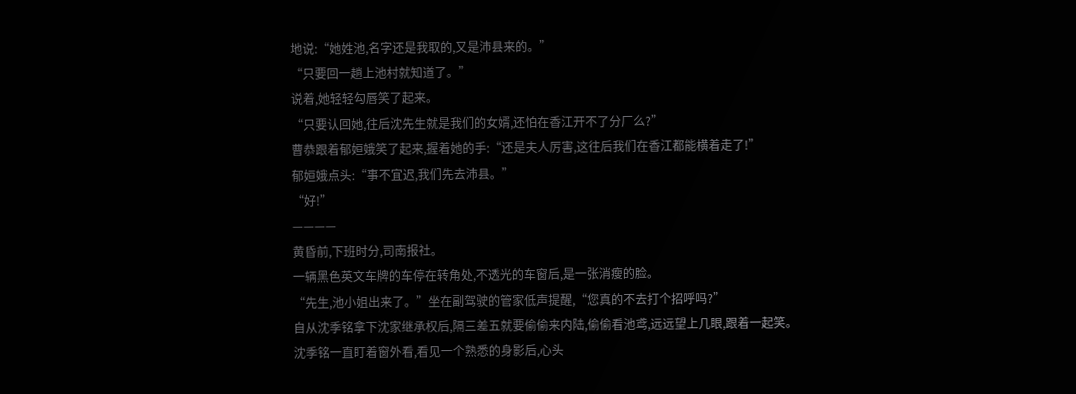地说:“她姓池,名字还是我取的,又是沛县来的。”
“只要回一趟上池村就知道了。”
说着,她轻轻勾唇笑了起来。
“只要认回她,往后沈先生就是我们的女婿,还怕在香江开不了分厂么?”
曹恭跟着郁姮娥笑了起来,握着她的手:“还是夫人厉害,这往后我们在香江都能横着走了!”
郁姮娥点头:“事不宜迟,我们先去沛县。”
“好!”
————
黄昏前,下班时分,司南报社。
一辆黑色英文车牌的车停在转角处,不透光的车窗后,是一张消瘦的脸。
“先生,池小姐出来了。”坐在副驾驶的管家低声提醒,“您真的不去打个招呼吗?”
自从沈季铭拿下沈家继承权后,隔三差五就要偷偷来内陆,偷偷看池鸢,远远望上几眼,跟着一起笑。
沈季铭一直盯着窗外看,看见一个熟悉的身影后,心头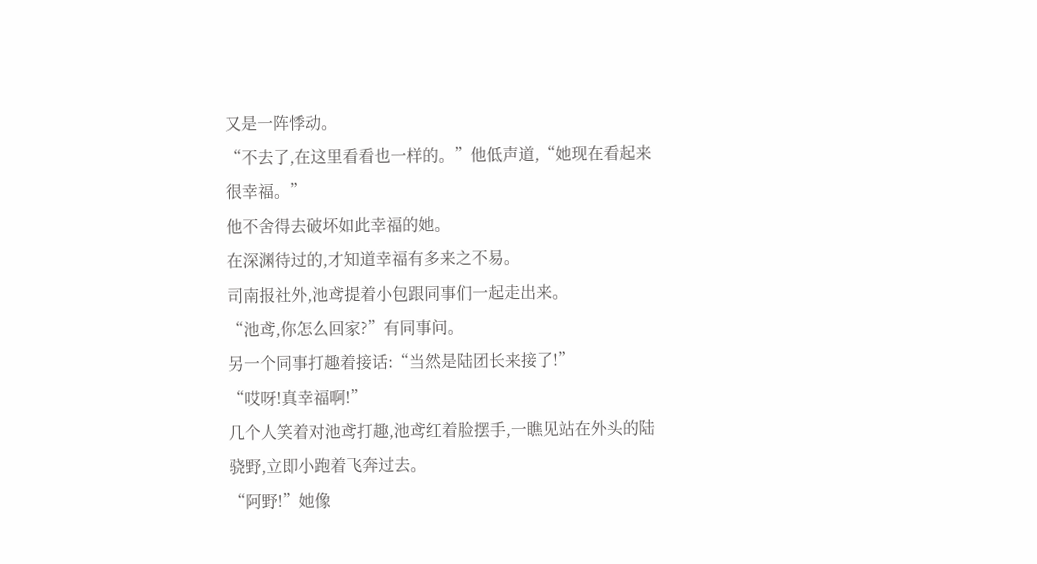又是一阵悸动。
“不去了,在这里看看也一样的。”他低声道,“她现在看起来很幸福。”
他不舍得去破坏如此幸福的她。
在深渊待过的,才知道幸福有多来之不易。
司南报社外,池鸢提着小包跟同事们一起走出来。
“池鸢,你怎么回家?”有同事问。
另一个同事打趣着接话:“当然是陆团长来接了!”
“哎呀!真幸福啊!”
几个人笑着对池鸢打趣,池鸢红着脸摆手,一瞧见站在外头的陆骁野,立即小跑着飞奔过去。
“阿野!”她像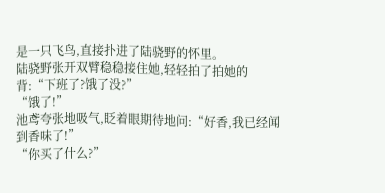是一只飞鸟,直接扑进了陆骁野的怀里。
陆骁野张开双臂稳稳接住她,轻轻拍了拍她的背:“下班了?饿了没?”
“饿了!”
池鸢夸张地吸气,眨着眼期待地问:“好香,我已经闻到香味了!”
“你买了什么?”